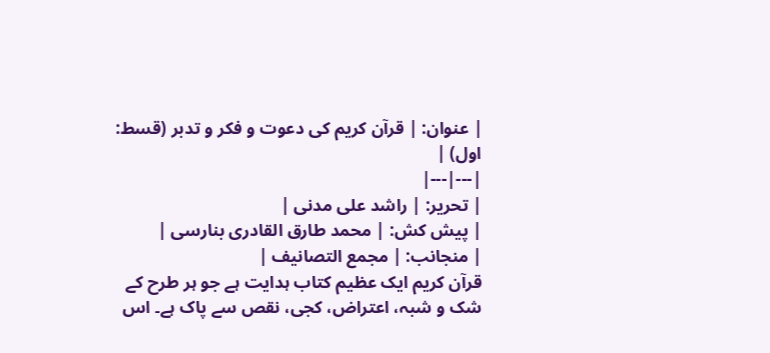| عنوان: | قرآن کریم کی دعوت و فکر و تدبر (قسط: اول) |
|---|---|
| تحریر: | راشد علی مدنی |
| پیش کش: | محمد طارق القادری بنارسی |
| منجانب: | مجمع التصانیف |
قرآن کریم ایک عظیم کتاب ہدایت ہے جو ہر طرح کے شک و شبہ، اعتراض، کجی، نقص سے پاک ہے۔ اس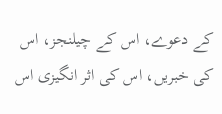کے دعوے، اس کے چیلنجز، اس کی خبریں، اس کی اثر انگیزی اس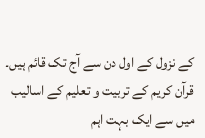کے نزول کے اول دن سے آج تک قائم ہیں۔
قرآن کریم کے تربیت و تعلیم کے اسالیب میں سے ایک بہت اہم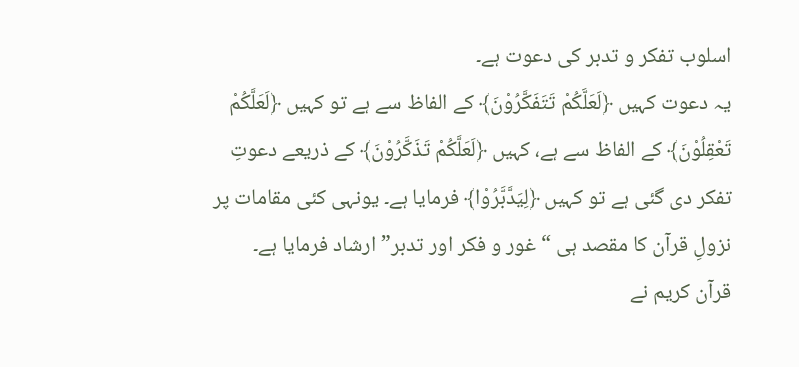اسلوب تفکر و تدبر کی دعوت ہے۔
یہ دعوت کہیں ﴿لَعَلَّكُمْ تَتَفَكَّرُوْنَ﴾ کے الفاظ سے ہے تو کہیں ﴿لَعَلَّكُمْ تَعْقِلُوْنَ﴾ کے الفاظ سے ہے، کہیں ﴿لَعَلَّكُمْ تَذَكَّرُوْنَ﴾ کے ذریعے دعوتِ تفکر دی گئی ہے تو کہیں ﴿لِيَدَّبَّرُوْا﴾ فرمایا ہے۔ یونہی کئی مقامات پر نزولِ قرآن کا مقصد ہی “غور و فکر اور تدبر” ارشاد فرمایا ہے۔
قرآن کریم نے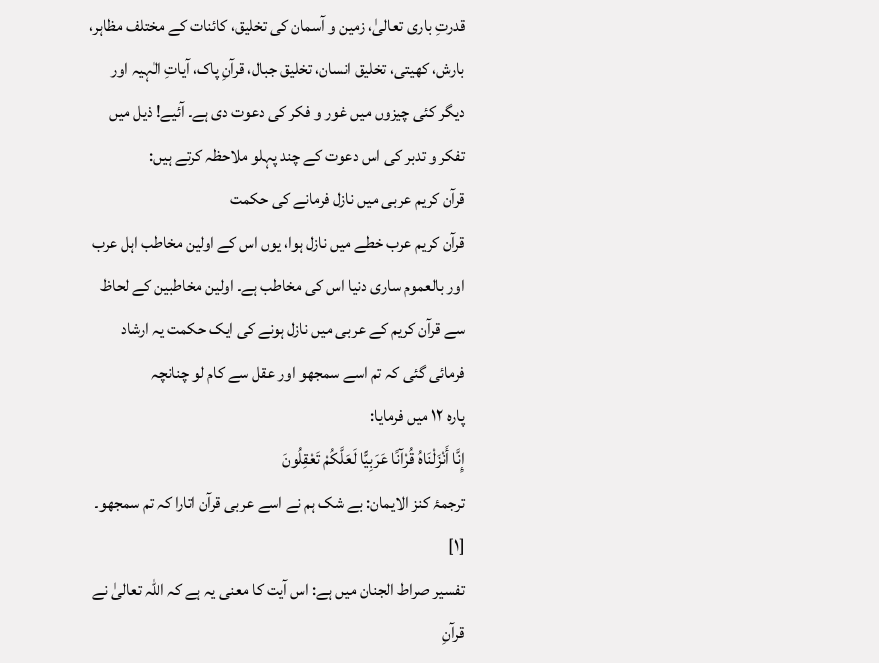قدرتِ باری تعالیٰ، زمین و آسمان کی تخلیق، کائنات کے مختلف مظاہر، بارش، کھیتی، تخلیق انسان، تخلیق جبال، قرآنِ پاک، آیاتِ الٰہیہ اور دیگر کئی چیزوں میں غور و فکر کی دعوت دی ہے۔ آئیے! ذیل میں تفکر و تدبر کی اس دعوت کے چند پہلو ملاحظہ کرتے ہیں:
قرآن کریم عربی میں نازل فرمانے کی حکمت
قرآن کریم عرب خطے میں نازل ہوا، یوں اس کے اولین مخاطب اہل عرب اور بالعموم ساری دنیا اس کی مخاطب ہے۔ اولین مخاطبین کے لحاظ سے قرآن کریم کے عربی میں نازل ہونے کی ایک حکمت یہ ارشاد فرمائی گئی کہ تم اسے سمجھو اور عقل سے کام لو چنانچہ
پارہ ۱۲ میں فرمایا:
إِنَّا أَنْزَلْنَاهُ قُرْآنًا عَرَبِيًّا لَعَلَّكُمْ تَعْقِلُونَ
ترجمۂ کنز الایمان: بے شک ہم نے اسے عربی قرآن اتارا کہ تم سمجھو۔ [۱]
تفسیر صراط الجنان میں ہے: اس آیت کا معنی یہ ہے کہ اللہ تعالیٰ نے قرآنِ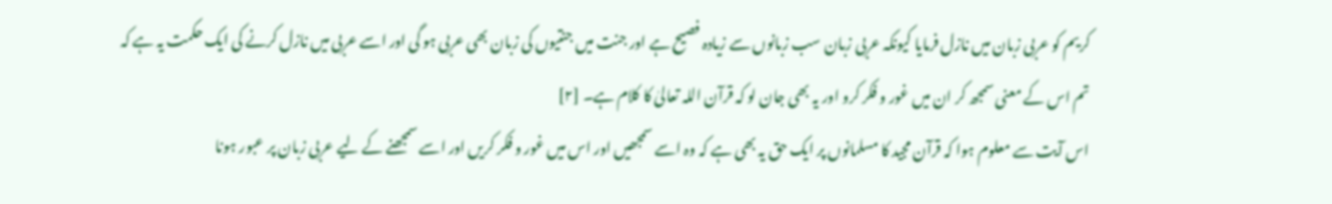کریم کو عربی زبان میں نازل فرمایا کیونکہ عربی زبان سب زبانوں سے زیادہ فصیح ہے اور جنت میں جنتیوں کی زبان بھی عربی ہو گی اور اسے عربی میں نازل کرنے کی ایک حکمت یہ ہے کہ تم اس کے معنی سمجھ کر ان میں غور و فکر کرو اور یہ بھی جان لو کہ قرآن اللہ تعالیٰ کا کلام ہے۔ [۲]
اس آیت سے معلوم ہوا کہ قرآن مجید کا مسلمانوں پر ایک حق یہ بھی ہے کہ وہ اسے سمجھیں اور اس میں غور و فکر کریں اور اسے سمجھنے کے لیے عربی زبان پر عبور ہونا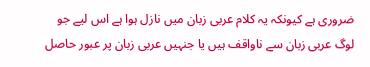ضروری ہے کیونکہ یہ کلام عربی زبان میں نازل ہوا ہے اس لیے جو لوگ عربی زبان سے ناواقف ہیں یا جنہیں عربی زبان پر عبور حاصل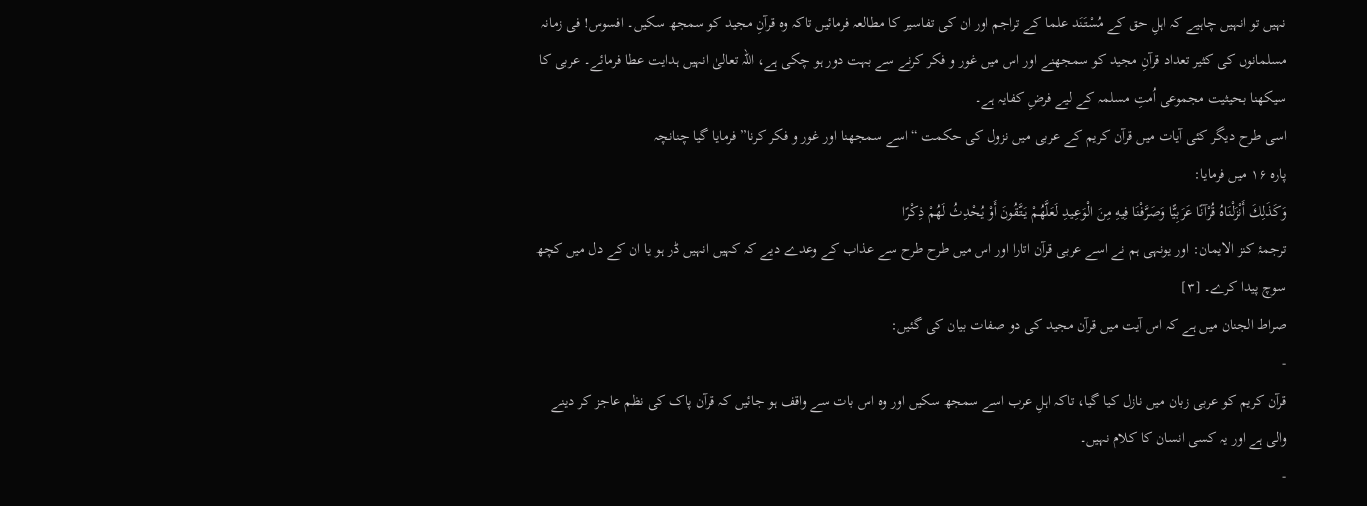نہیں تو انہیں چاہیے کہ اہلِ حق کے مُسْتَنَد علما کے تراجم اور ان کی تفاسیر کا مطالعہ فرمائیں تاکہ وہ قرآنِ مجید کو سمجھ سکیں۔ افسوس! فی زمانہ مسلمانوں کی کثیر تعداد قرآنِ مجید کو سمجھنے اور اس میں غور و فکر کرنے سے بہت دور ہو چکی ہے، اللہ تعالیٰ انہیں ہدایت عطا فرمائے۔ عربی کا سیکھنا بحیثیت مجموعی اُمتِ مسلمہ کے لیے فرضِ کفایہ ہے۔
اسی طرح دیگر کئی آیات میں قرآن کریم کے عربی میں نزول کی حکمت “اسے سمجھنا اور غور و فکر کرنا” فرمایا گیا چنانچہ
پارہ ۱۶ میں فرمایا:
وَكَذَلِكَ أَنْزَلْنَاهُ قُرْآنًا عَرَبِيًّا وَصَرَّفْنَا فِيهِ مِنَ الْوَعِيدِ لَعَلَّهُمْ يَتَّقُونَ أَوْ يُحْدِثُ لَهُمْ ذِكْرًا
ترجمۂ کنز الایمان: اور یونہی ہم نے اسے عربی قرآن اتارا اور اس میں طرح طرح سے عذاب کے وعدے دیے کہ کہیں انہیں ڈر ہو یا ان کے دل میں کچھ سوچ پیدا کرے۔ [۳]
صراط الجنان میں ہے کہ اس آیت میں قرآن مجید کی دو صفات بیان کی گئیں:
-
قرآن کریم کو عربی زبان میں نازل کیا گیا، تاکہ اہلِ عرب اسے سمجھ سکیں اور وہ اس بات سے واقف ہو جائیں کہ قرآن پاک کی نظم عاجز کر دینے والی ہے اور یہ کسی انسان کا کلام نہیں۔
-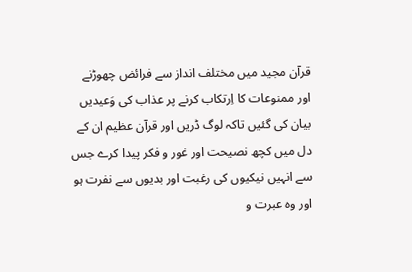قرآن مجید میں مختلف انداز سے فرائض چھوڑنے اور ممنوعات کا اِرتکاب کرنے پر عذاب کی وَعیدیں بیان کی گئیں تاکہ لوگ ڈریں اور قرآن عظیم ان کے دل میں کچھ نصیحت اور غور و فکر پیدا کرے جس سے انہیں نیکیوں کی رغبت اور بدیوں سے نفرت ہو اور وہ عبرت و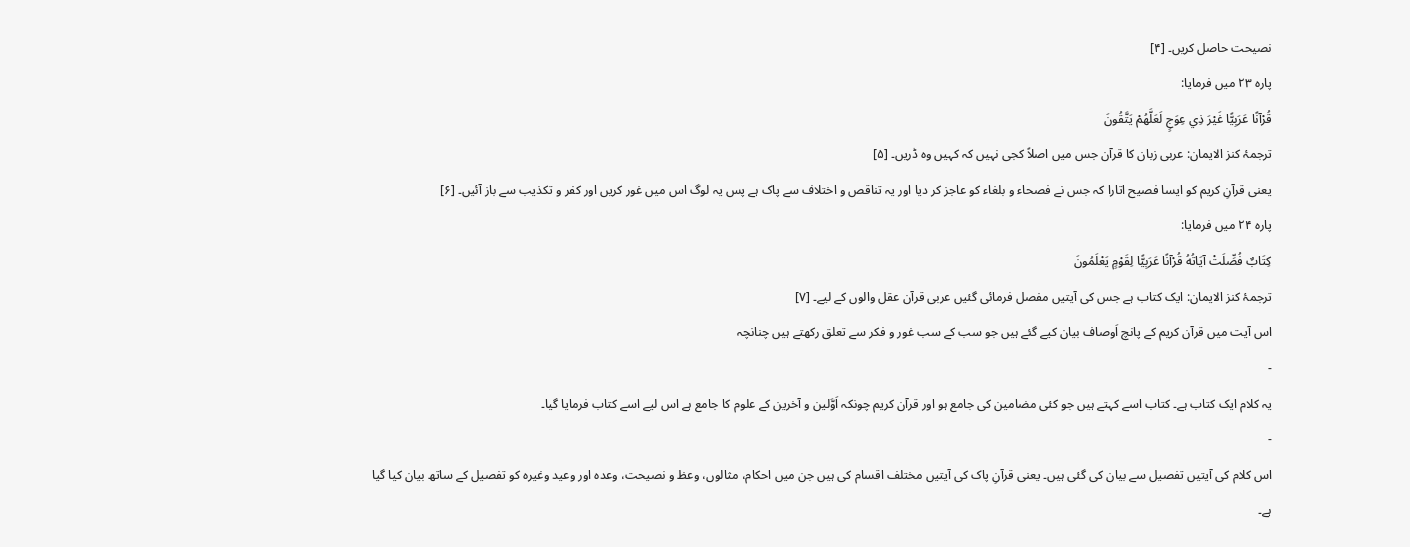نصیحت حاصل کریں۔ [۴]
پارہ ۲۳ میں فرمایا:
قُرْآنًا عَرَبِيًّا غَيْرَ ذِي عِوَجٍ لَعَلَّهُمْ يَتَّقُونَ
ترجمۂ کنز الایمان: عربی زبان کا قرآن جس میں اصلاً کجی نہیں کہ کہیں وہ ڈریں۔ [۵]
یعنی قرآنِ کریم کو ایسا فصیح اتارا کہ جس نے فصحاء و بلغاء کو عاجز کر دیا اور یہ تناقص و اختلاف سے پاک ہے پس یہ لوگ اس میں غور کریں اور کفر و تکذیب سے باز آئیں۔ [۶]
پارہ ۲۴ میں فرمایا:
كِتَابٌ فُصِّلَتْ آيَاتُهُ قُرْآنًا عَرَبِيًّا لِقَوْمٍ يَعْلَمُونَ
ترجمۂ کنز الایمان: ایک کتاب ہے جس کی آیتیں مفصل فرمائی گئیں عربی قرآن عقل والوں کے لیے۔ [۷]
اس آیت میں قرآن کریم کے پانچ اَوصاف بیان کیے گئے ہیں جو سب کے سب غور و فکر سے تعلق رکھتے ہیں چنانچہ
-
یہ کلام ایک کتاب ہے۔ کتاب اسے کہتے ہیں جو کئی مضامین کی جامع ہو اور قرآن کریم چونکہ اَوَّلین و آخرین کے علوم کا جامع ہے اس لیے اسے کتاب فرمایا گیا۔
-
اس کلام کی آیتیں تفصیل سے بیان کی گئی ہیں۔ یعنی قرآنِ پاک کی آیتیں مختلف اقسام کی ہیں جن میں احکام، مثالوں، وعظ و نصیحت، وعدہ اور وعید وغیرہ کو تفصیل کے ساتھ بیان کیا گیا ہے۔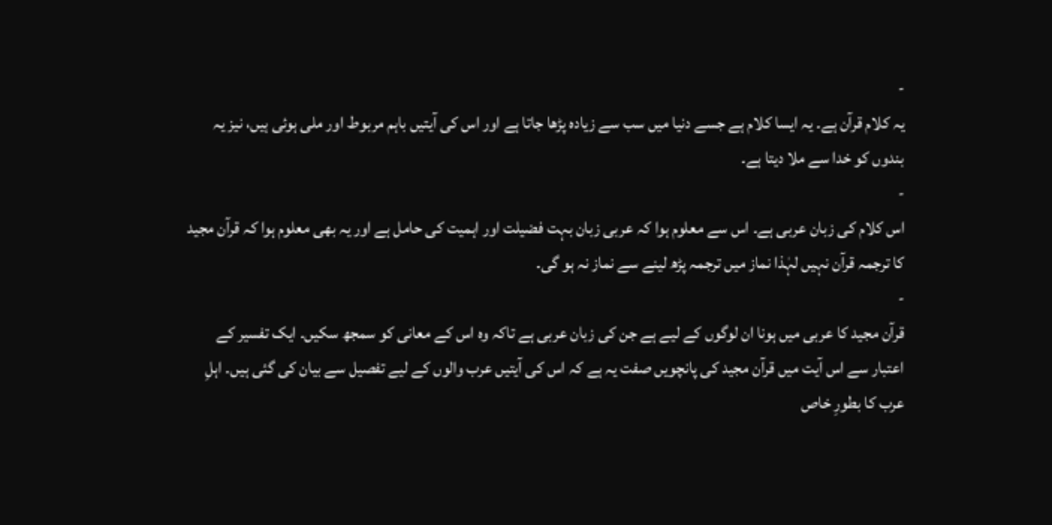-
یہ کلام قرآن ہے۔ یہ ایسا کلام ہے جسے دنیا میں سب سے زیادہ پڑھا جاتا ہے اور اس کی آیتیں باہم مربوط اور ملی ہوئی ہیں، نیز یہ بندوں کو خدا سے ملا دیتا ہے۔
-
اس کلام کی زبان عربی ہے۔ اس سے معلوم ہوا کہ عربی زبان بہت فضیلت اور اہمیت کی حامل ہے اور یہ بھی معلوم ہوا کہ قرآن مجید کا ترجمہ قرآن نہیں لہٰذا نماز میں ترجمہ پڑھ لینے سے نماز نہ ہو گی۔
-
قرآن مجید کا عربی میں ہونا ان لوگوں کے لیے ہے جن کی زبان عربی ہے تاکہ وہ اس کے معانی کو سمجھ سکیں۔ ایک تفسیر کے اعتبار سے اس آیت میں قرآن مجید کی پانچویں صفت یہ ہے کہ اس کی آیتیں عرب والوں کے لیے تفصیل سے بیان کی گئی ہیں۔ اہلِ عرب کا بطورِ خاص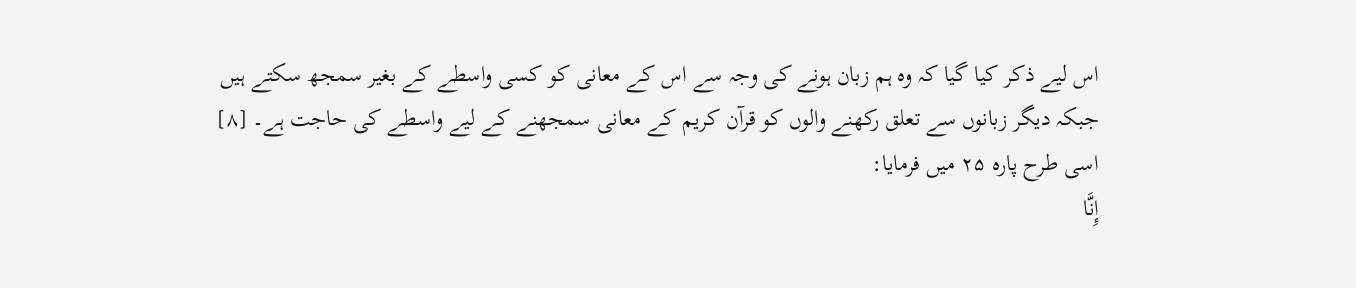اس لیے ذکر کیا گیا کہ وہ ہم زبان ہونے کی وجہ سے اس کے معانی کو کسی واسطے کے بغیر سمجھ سکتے ہیں جبکہ دیگر زبانوں سے تعلق رکھنے والوں کو قرآن کریم کے معانی سمجھنے کے لیے واسطے کی حاجت ہے۔ [۸]
اسی طرح پارہ ۲۵ میں فرمایا:
إِنَّا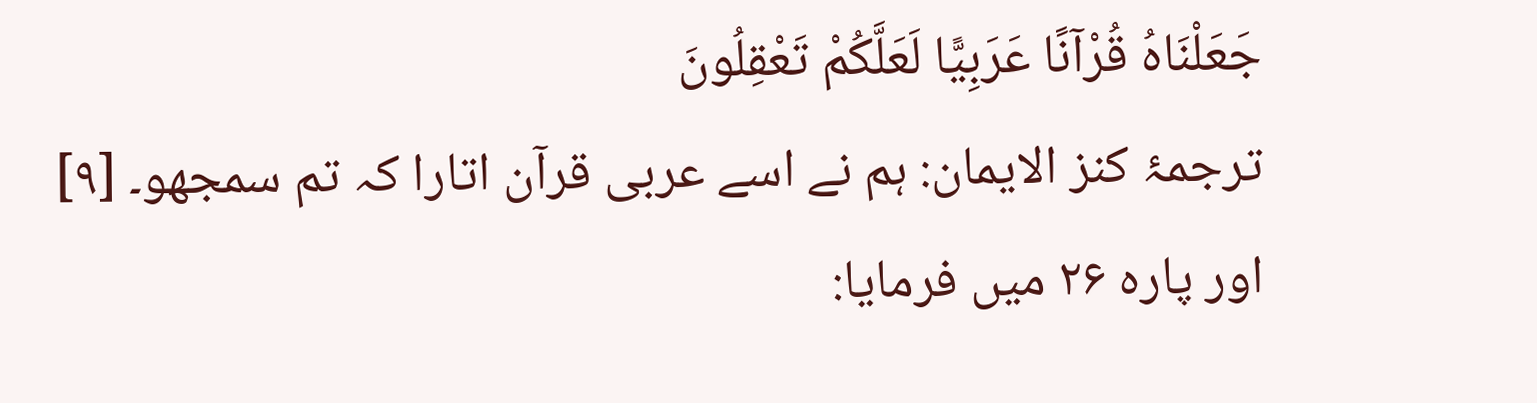جَعَلْنَاهُ قُرْآنًا عَرَبِيًّا لَعَلَّكُمْ تَعْقِلُونَ
ترجمۂ کنز الایمان: ہم نے اسے عربی قرآن اتارا کہ تم سمجھو۔ [۹]
اور پارہ ۲۶ میں فرمایا: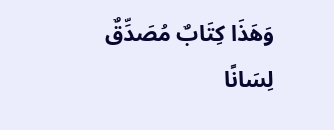وَهَذَا كِتَابٌ مُصَدِّقٌ لِسَانًا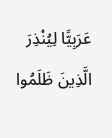عَرَبِيًّا لِيُنْذِرَ الَّذِينَ ظَلَمُوا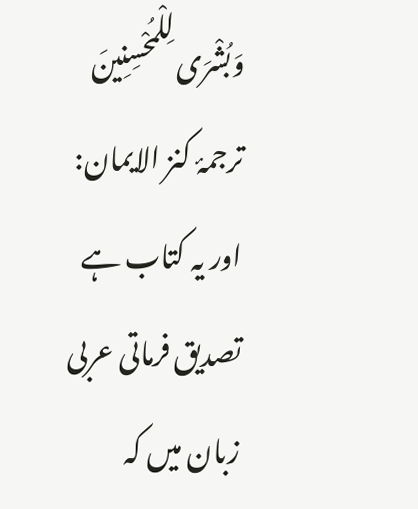وَبُشْرَى لِلْمُحْسِنِينَ
ترجمۂ کنز الایمان: اور یہ کتاب ہے تصدیق فرماتی عربی زبان میں کہ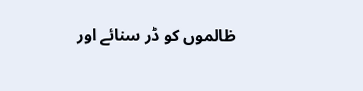ظالموں کو ڈر سنائے اور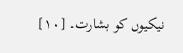نیکیوں کو بشارت۔ [۱۰]